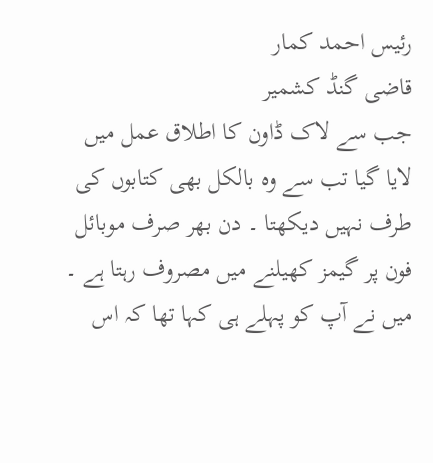رئیس احمد کمار
قاضی گنڈ کشمیر
جب سے لاک ڈاون کا اطلاق عمل میں لایا گیا تب سے وہ بالکل بھی کتابوں کی طرف نہیں دیکھتا ۔ دن بھر صرف موبائل فون پر گیمز کھیلنے میں مصروف رہتا ہے ۔ میں نے آپ کو پہلے ہی کہا تھا کہ اس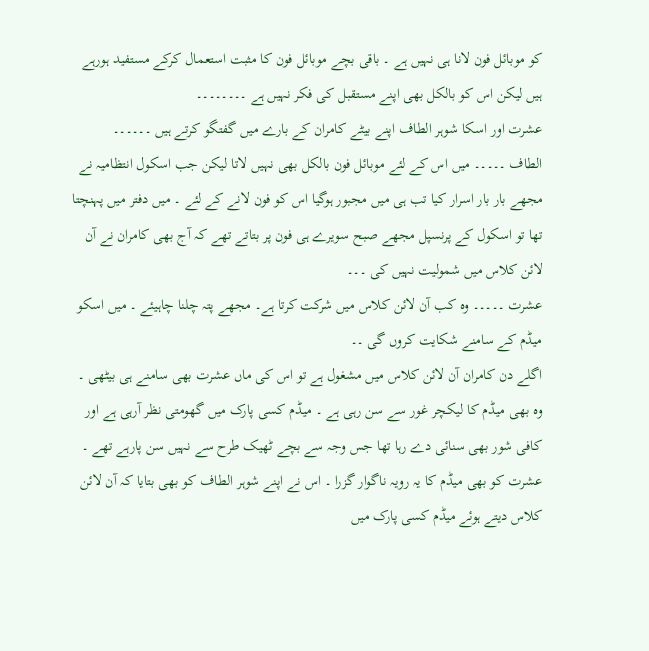کو موبائل فون لانا ہی نہیں ہے ۔ باقی بچے موبائل فون کا مثبت استعمال کرکے مستفید ہورہے ہیں لیکن اس کو بالکل بھی اپنے مستقبل کی فکر نہیں ہے ۔۔۔۔۔۔۔۔
عشرت اور اسکا شوہر الطاف اپنے بیٹے کامران کے بارے میں گفتگو کرتے ہیں ۔۔۔۔۔۔
الطاف ۔۔۔۔۔ میں اس کے لئے موبائل فون بالکل بھی نہیں لاتا لیکن جب اسکول انتظامیہ نے مجھے بار بار اسرار کیا تب ہی میں مجبور ہوگیا اس کو فون لانے کے لئے ۔ میں دفتر میں پہنچتا تھا تو اسکول کے پرنسپل مجھے صبح سویرے ہی فون پر بتاتے تھے کہ آج بھی کامران نے آن لائن کلاس میں شمولیت نہیں کی ۔۔۔
عشرت ۔۔۔۔۔ وہ کب آن لائن کلاس میں شرکت کرتا ہے۔ مجھے پتہ چلنا چاہیئے ۔ میں اسکو میڈم کے سامنے شکایت کروں گی ۔۔
اگلے دن کامران آن لائن کلاس میں مشغول ہے تو اس کی ماں عشرت بھی سامنے ہی بیٹھی ۔ وہ بھی میڈم کا لیکچر غور سے سن رہی ہے ۔ میڈم کسی پارک میں گھومتی نظر آرہی ہے اور کافی شور بھی سنائی دے رہا تھا جس وجہ سے بچے ٹھیک طرح سے نہیں سن پارہے تھے ۔ عشرت کو بھی میڈم کا یہ رویہ ناگوار گزرا ۔ اس نے اپنے شوہر الطاف کو بھی بتایا کہ آن لائن کلاس دیتے ہوئے میڈم کسی پارک میں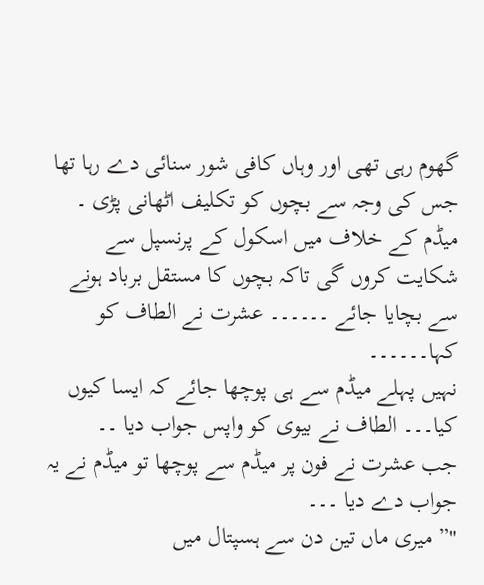گھوم رہی تھی اور وہاں کافی شور سنائی دے رہا تھا جس کی وجہ سے بچوں کو تکلیف اٹھانی پڑی ۔
میڈم کے خلاف میں اسکول کے پرنسپل سے شکایت کروں گی تاکہ بچوں کا مستقل برباد ہونے سے بچایا جائے ۔۔۔۔۔۔ عشرت نے الطاف کو کہا۔۔۔۔۔۔
نہیں پہلے میڈم سے ہی پوچھا جائے کہ ایسا کیوں کیا۔۔۔ الطاف نے بیوی کو واپس جواب دیا ۔۔
جب عشرت نے فون پر میڈم سے پوچھا تو میڈم نے یہ جواب دے دیا ۔۔۔
"” میری ماں تین دن سے ہسپتال میں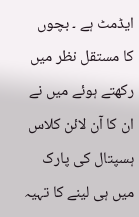ایڈمٹ ہے ۔ بچوں کا مستقل نظر میں رکھتے ہوئے میں نے ان کا آن لائن کلاس ہسپتال کی پارک میں ہی لینے کا تہیہ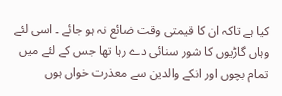کیا ہے تاکہ ان کا قیمتی وقت ضائع نہ ہو جائے ۔ اسی لئے وہاں گاڑیوں کا شور سنائی دے رہا تھا جس کے لئے میں تمام بچوں اور انکے والدین سے معذرت خواں ہوں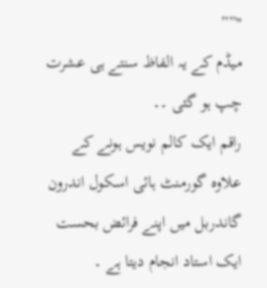"””
میڈم کے یہ الفاظ سنتے ہی عشرت چپ ہو گئی ۔۔
راقم ایک کالم نویس ہونے کے علاوہ گورمنٹ ہائی اسکول اندرون گاندربل میں اپنے فرائض بحست ایک استاد انجام دیتا ہے ۔